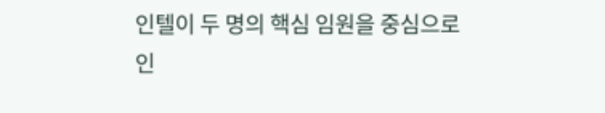인텔이 두 명의 핵심 임원을 중심으로 인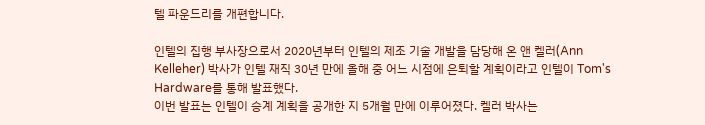텔 파운드리를 개편합니다.

인텔의 집행 부사장으로서 2020년부터 인텔의 제조 기술 개발을 담당해 온 앤 켈러(Ann Kelleher) 박사가 인텔 재직 30년 만에 올해 중 어느 시점에 은퇴할 계획이라고 인텔이 Tom's Hardware를 통해 발표했다.
이번 발표는 인텔이 승계 계획을 공개한 지 5개월 만에 이루어졌다. 켈러 박사는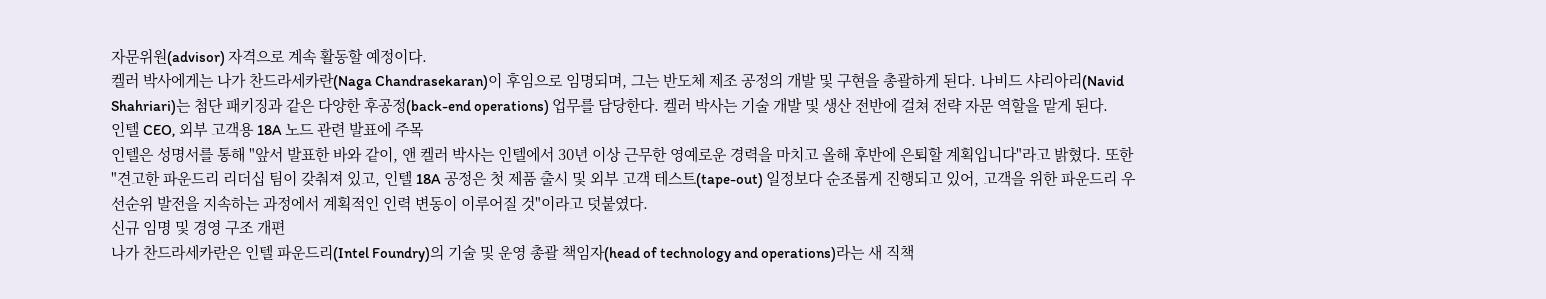자문위원(advisor) 자격으로 계속 활동할 예정이다.
켈러 박사에게는 나가 찬드라세카란(Naga Chandrasekaran)이 후임으로 임명되며, 그는 반도체 제조 공정의 개발 및 구현을 총괄하게 된다. 나비드 샤리아리(Navid Shahriari)는 첨단 패키징과 같은 다양한 후공정(back-end operations) 업무를 담당한다. 켈러 박사는 기술 개발 및 생산 전반에 걸쳐 전략 자문 역할을 맡게 된다.
인텔 CEO, 외부 고객용 18A 노드 관련 발표에 주목
인텔은 성명서를 통해 "앞서 발표한 바와 같이, 앤 켈러 박사는 인텔에서 30년 이상 근무한 영예로운 경력을 마치고 올해 후반에 은퇴할 계획입니다"라고 밝혔다. 또한 "견고한 파운드리 리더십 팀이 갖춰져 있고, 인텔 18A 공정은 첫 제품 출시 및 외부 고객 테스트(tape-out) 일정보다 순조롭게 진행되고 있어, 고객을 위한 파운드리 우선순위 발전을 지속하는 과정에서 계획적인 인력 변동이 이루어질 것"이라고 덧붙였다.
신규 임명 및 경영 구조 개편
나가 찬드라세카란은 인텔 파운드리(Intel Foundry)의 기술 및 운영 총괄 책임자(head of technology and operations)라는 새 직책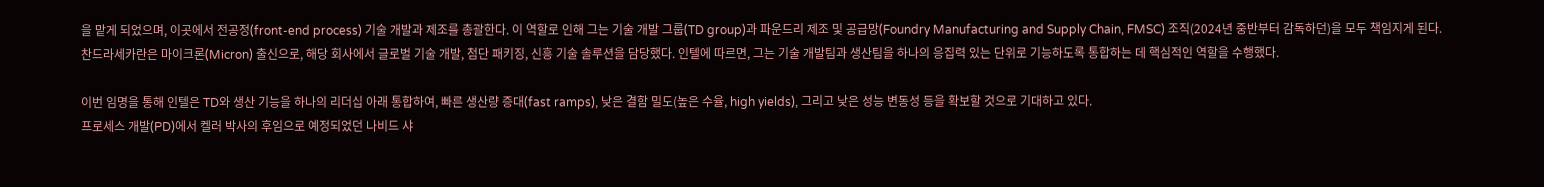을 맡게 되었으며, 이곳에서 전공정(front-end process) 기술 개발과 제조를 총괄한다. 이 역할로 인해 그는 기술 개발 그룹(TD group)과 파운드리 제조 및 공급망(Foundry Manufacturing and Supply Chain, FMSC) 조직(2024년 중반부터 감독하던)을 모두 책임지게 된다.
찬드라세카란은 마이크론(Micron) 출신으로, 해당 회사에서 글로벌 기술 개발, 첨단 패키징, 신흥 기술 솔루션을 담당했다. 인텔에 따르면, 그는 기술 개발팀과 생산팀을 하나의 응집력 있는 단위로 기능하도록 통합하는 데 핵심적인 역할을 수행했다.

이번 임명을 통해 인텔은 TD와 생산 기능을 하나의 리더십 아래 통합하여, 빠른 생산량 증대(fast ramps), 낮은 결함 밀도(높은 수율, high yields), 그리고 낮은 성능 변동성 등을 확보할 것으로 기대하고 있다.
프로세스 개발(PD)에서 켈러 박사의 후임으로 예정되었던 나비드 샤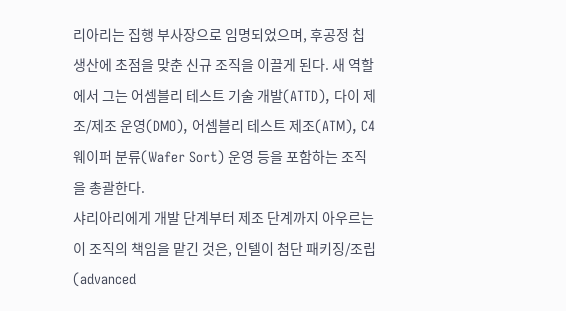리아리는 집행 부사장으로 임명되었으며, 후공정 칩 생산에 초점을 맞춘 신규 조직을 이끌게 된다. 새 역할에서 그는 어셈블리 테스트 기술 개발(ATTD), 다이 제조/제조 운영(DMO), 어셈블리 테스트 제조(ATM), C4 웨이퍼 분류(Wafer Sort) 운영 등을 포함하는 조직을 총괄한다.
샤리아리에게 개발 단계부터 제조 단계까지 아우르는 이 조직의 책임을 맡긴 것은, 인텔이 첨단 패키징/조립(advanced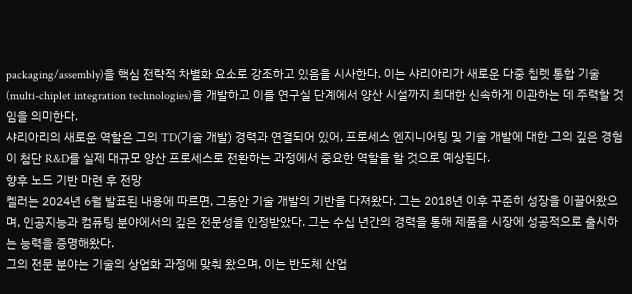packaging/assembly)을 핵심 전략적 차별화 요소로 강조하고 있음을 시사한다. 이는 샤리아리가 새로운 다중 칩렛 통합 기술(multi-chiplet integration technologies)을 개발하고 이를 연구실 단계에서 양산 시설까지 최대한 신속하게 이관하는 데 주력할 것임을 의미한다.
샤리아리의 새로운 역할은 그의 TD(기술 개발) 경력과 연결되어 있어, 프로세스 엔지니어링 및 기술 개발에 대한 그의 깊은 경험이 첨단 R&D를 실제 대규모 양산 프로세스로 전환하는 과정에서 중요한 역할을 할 것으로 예상된다.
향후 노드 기반 마련 후 전망
켈러는 2024년 6월 발표된 내용에 따르면, 그동안 기술 개발의 기반을 다져왔다. 그는 2018년 이후 꾸준히 성장을 이끌어왔으며, 인공지능과 컴퓨팅 분야에서의 깊은 전문성을 인정받았다. 그는 수십 년간의 경력을 통해 제품을 시장에 성공적으로 출시하는 능력을 증명해왔다.
그의 전문 분야는 기술의 상업화 과정에 맞춰 왔으며, 이는 반도체 산업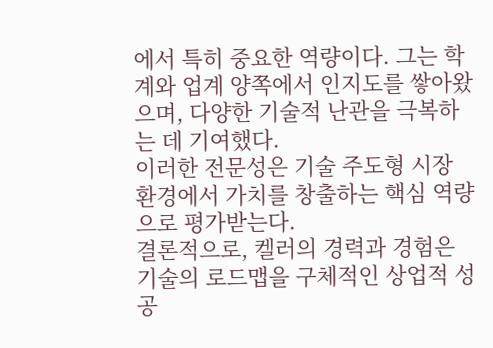에서 특히 중요한 역량이다. 그는 학계와 업계 양쪽에서 인지도를 쌓아왔으며, 다양한 기술적 난관을 극복하는 데 기여했다.
이러한 전문성은 기술 주도형 시장 환경에서 가치를 창출하는 핵심 역량으로 평가받는다.
결론적으로, 켈러의 경력과 경험은 기술의 로드맵을 구체적인 상업적 성공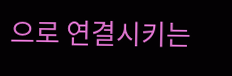으로 연결시키는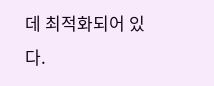데 최적화되어 있다.